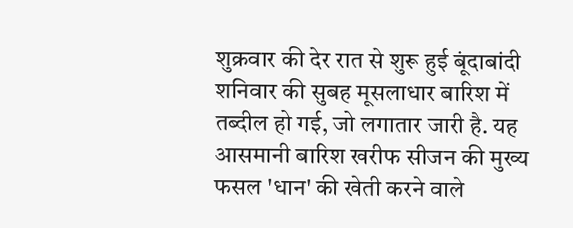शुक्रवार की देर रात से शुरू हुई बूंदाबांदी शनिवार की सुबह मूसलाधार बारिश में तब्दील हो गई, जो लगातार जारी है. यह आसमानी बारिश खरीफ सीजन की मुख्य फसल 'धान' की खेती करने वाले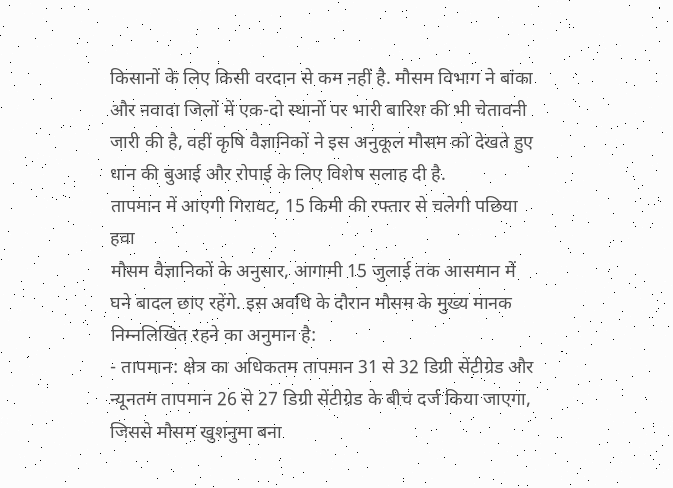किसानों के लिए किसी वरदान से कम नहीं है. मौसम विभाग ने बांका और नवादा जिलों में एक-दो स्थानों पर भारी बारिश की भी चेतावनी जारी की है, वहीं कृषि वैज्ञानिकों ने इस अनुकूल मौसम को देखते हुए धान की बुआई और रोपाई के लिए विशेष सलाह दी है.
तापमान में आएगी गिरावट, 15 किमी की रफ्तार से चलेगी पछिया हवा
मौसम वैज्ञानिकों के अनुसार, आगामी 15 जुलाई तक आसमान में घने बादल छाए रहेंगे. इस अवधि के दौरान मौसम के मुख्य मानक निम्नलिखित रहने का अनुमान है:
- तापमान: क्षेत्र का अधिकतम तापमान 31 से 32 डिग्री सेंटीग्रेड और न्यूनतम तापमान 26 से 27 डिग्री सेंटीग्रेड के बीच दर्ज किया जाएगा, जिससे मौसम खुशनुमा बना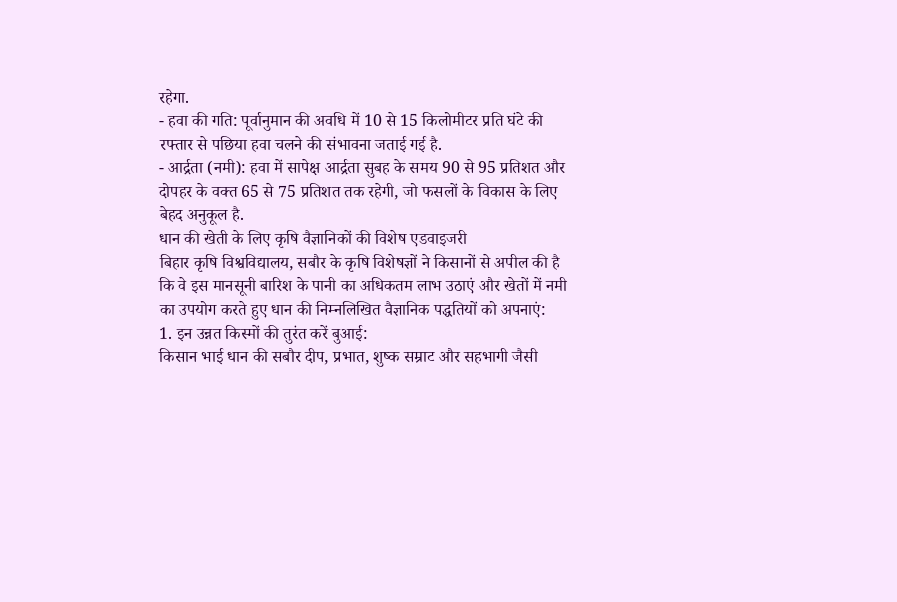रहेगा.
- हवा की गति: पूर्वानुमान की अवधि में 10 से 15 किलोमीटर प्रति घंटे की रफ्तार से पछिया हवा चलने की संभावना जताई गई है.
- आर्द्रता (नमी): हवा में सापेक्ष आर्द्रता सुबह के समय 90 से 95 प्रतिशत और दोपहर के वक्त 65 से 75 प्रतिशत तक रहेगी, जो फसलों के विकास के लिए बेहद अनुकूल है.
धान की खेती के लिए कृषि वैज्ञानिकों की विशेष एडवाइजरी
बिहार कृषि विश्वविद्यालय, सबौर के कृषि विशेषज्ञों ने किसानों से अपील की है कि वे इस मानसूनी बारिश के पानी का अधिकतम लाभ उठाएं और खेतों में नमी का उपयोग करते हुए धान की निम्नलिखित वैज्ञानिक पद्धतियों को अपनाएं:
1. इन उन्नत किस्मों की तुरंत करें बुआई:
किसान भाई धान की सबौर दीप, प्रभात, शुष्क सम्राट और सहभागी जैसी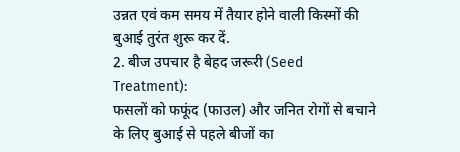उन्नत एवं कम समय में तैयार होने वाली किस्मों की बुआई तुरंत शुरू कर दें.
2. बीज उपचार है बेहद जरूरी (Seed Treatment):
फसलों को फफूंद (फाउल) और जनित रोगों से बचाने के लिए बुआई से पहले बीजों का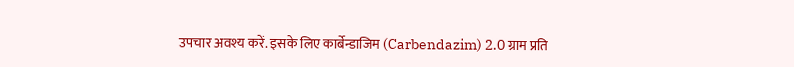उपचार अवश्य करें. इसके लिए कार्बेन्डाजिम (Carbendazim) 2.0 ग्राम प्रति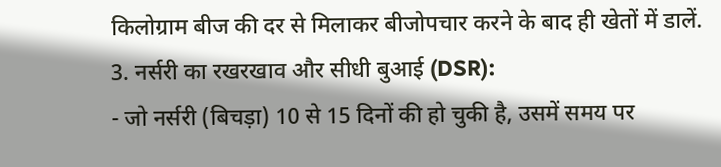किलोग्राम बीज की दर से मिलाकर बीजोपचार करने के बाद ही खेतों में डालें.
3. नर्सरी का रखरखाव और सीधी बुआई (DSR):
- जो नर्सरी (बिचड़ा) 10 से 15 दिनों की हो चुकी है, उसमें समय पर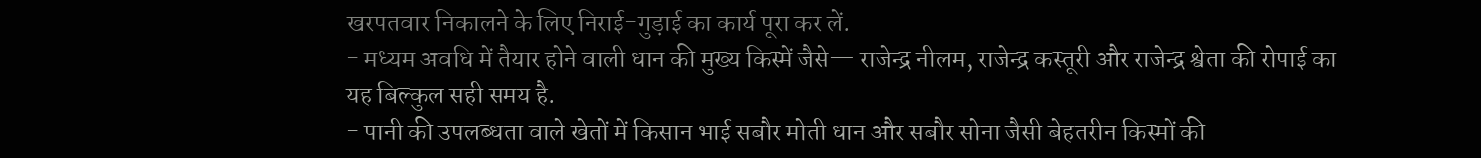खरपतवार निकालने के लिए निराई-गुड़ाई का कार्य पूरा कर लें.
- मध्यम अवधि में तैयार होने वाली धान की मुख्य किस्में जैसे— राजेन्द्र नीलम, राजेन्द्र कस्तूरी और राजेन्द्र श्वेता की रोपाई का यह बिल्कुल सही समय है.
- पानी की उपलब्धता वाले खेतों में किसान भाई सबौर मोती धान और सबौर सोना जैसी बेहतरीन किस्मों की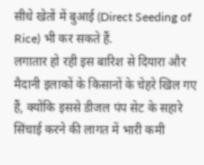सीधे खेतों में बुआई (Direct Seeding of Rice) भी कर सकते हैं.
लगातार हो रही इस बारिश से दियारा और मैदानी इलाकों के किसानों के चेहरे खिल गए हैं, क्योंकि इससे डीजल पंप सेट के सहारे सिंचाई करने की लागत में भारी कमी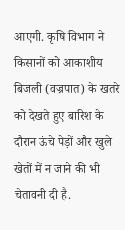आएगी. कृषि विभाग ने किसानों को आकाशीय बिजली (वज्रपात) के खतरे को देखते हुए बारिश के दौरान ऊंचे पेड़ों और खुले खेतों में न जाने की भी चेतावनी दी है.